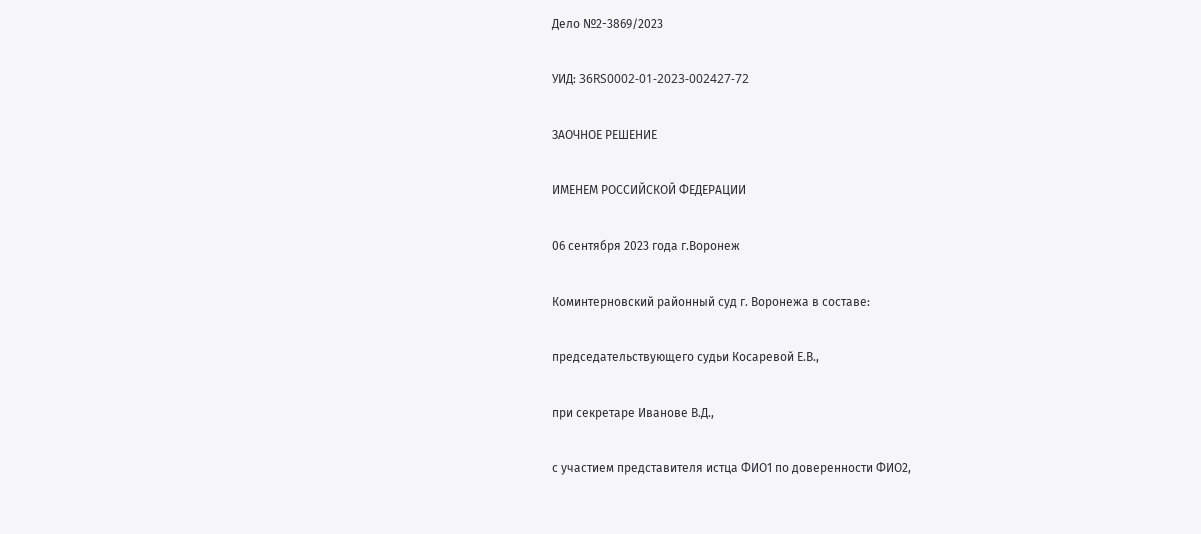Дело №2-3869/2023

УИД: 36RS0002-01-2023-002427-72

ЗАОЧНОЕ РЕШЕНИЕ

ИМЕНЕМ РОССИЙСКОЙ ФЕДЕРАЦИИ

06 сентября 2023 года г.Воронеж

Коминтерновский районный суд г. Воронежа в составе:

председательствующего судьи Косаревой Е.В.,

при секретаре Иванове В.Д.,

с участием представителя истца ФИО1 по доверенности ФИО2,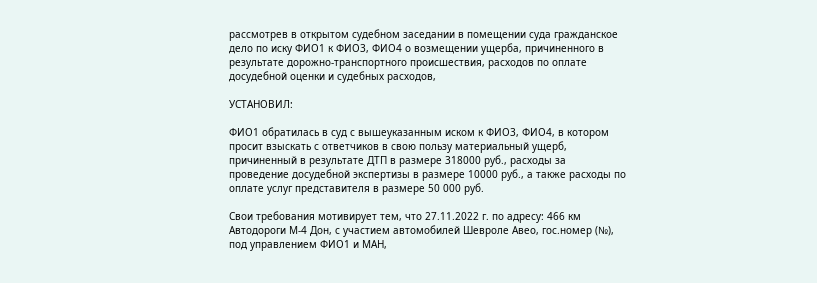рассмотрев в открытом судебном заседании в помещении суда гражданское дело по иску ФИО1 к ФИО3, ФИО4 о возмещении ущерба, причиненного в результате дорожно-транспортного происшествия, расходов по оплате досудебной оценки и судебных расходов,

УСТАНОВИЛ:

ФИО1 обратилась в суд с вышеуказанным иском к ФИО3, ФИО4, в котором просит взыскать с ответчиков в свою пользу материальный ущерб, причиненный в результате ДТП в размере 318000 руб., расходы за проведение досудебной экспертизы в размере 10000 руб., а также расходы по оплате услуг представителя в размере 50 000 руб.

Свои требования мотивирует тем, что 27.11.2022 г. по адресу: 466 км Автодороги М-4 Дон, с участием автомобилей Шевроле Авео, гос.номер (№), под управлением ФИО1 и МАН,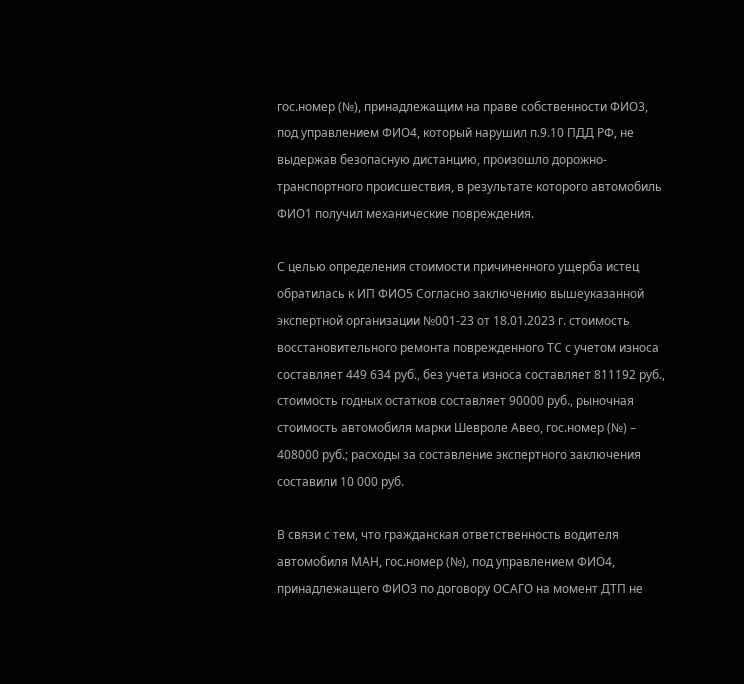гос.номер (№), принадлежащим на праве собственности ФИО3, под управлением ФИО4, который нарушил п.9.10 ПДД РФ, не выдержав безопасную дистанцию, произошло дорожно-транспортного происшествия, в результате которого автомобиль ФИО1 получил механические повреждения.

С целью определения стоимости причиненного ущерба истец обратилась к ИП ФИО5 Согласно заключению вышеуказанной экспертной организации №001-23 от 18.01.2023 г. стоимость восстановительного ремонта поврежденного ТС с учетом износа составляет 449 634 руб., без учета износа составляет 811192 руб., стоимость годных остатков составляет 90000 руб., рыночная стоимость автомобиля марки Шевроле Авео, гос.номер (№) – 408000 руб.; расходы за составление экспертного заключения составили 10 000 руб.

В связи с тем, что гражданская ответственность водителя автомобиля МАН, гос.номер (№), под управлением ФИО4, принадлежащего ФИО3 по договору ОСАГО на момент ДТП не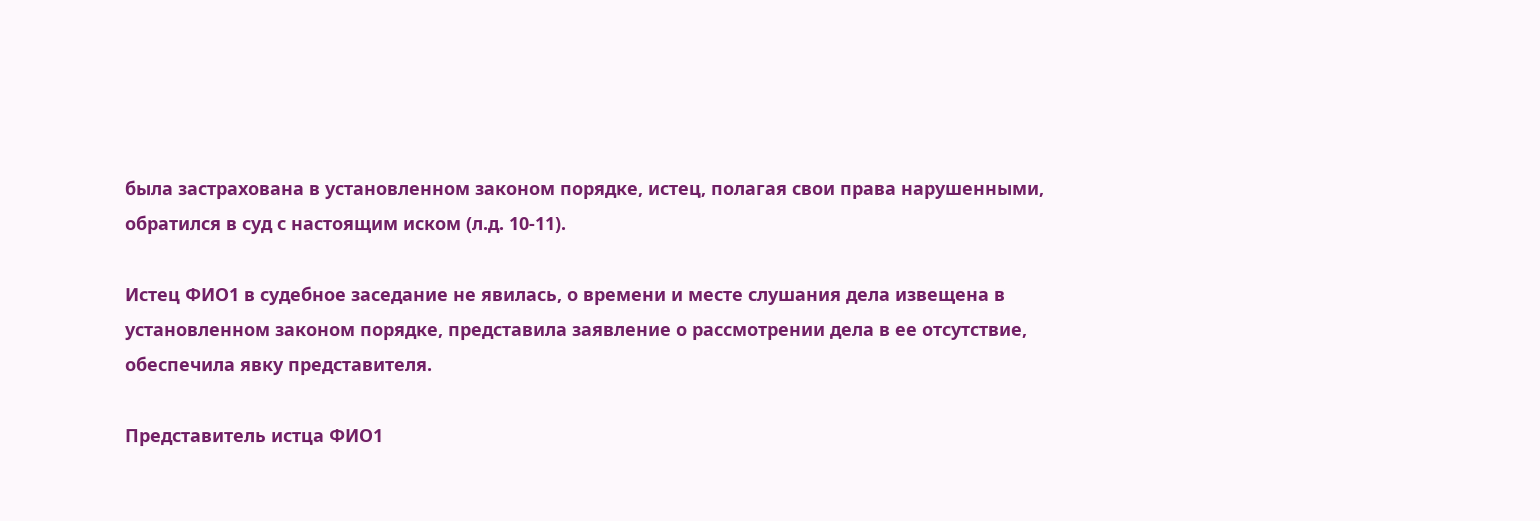была застрахована в установленном законом порядке, истец, полагая свои права нарушенными, обратился в суд с настоящим иском (л.д. 10-11).

Истец ФИО1 в судебное заседание не явилась, о времени и месте слушания дела извещена в установленном законом порядке, представила заявление о рассмотрении дела в ее отсутствие, обеспечила явку представителя.

Представитель истца ФИО1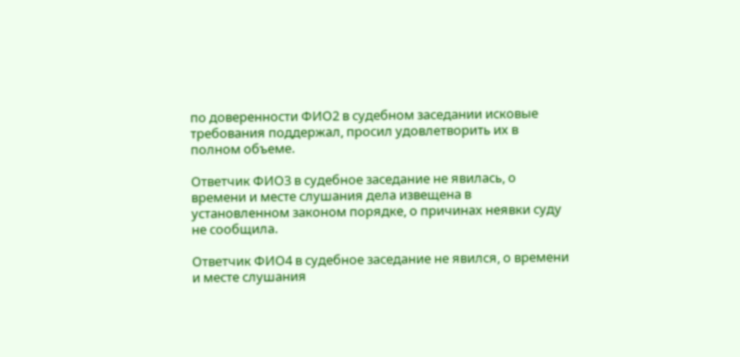по доверенности ФИО2 в судебном заседании исковые требования поддержал, просил удовлетворить их в полном объеме.

Ответчик ФИО3 в судебное заседание не явилась, о времени и месте слушания дела извещена в установленном законом порядке, о причинах неявки суду не сообщила.

Ответчик ФИО4 в судебное заседание не явился, о времени и месте слушания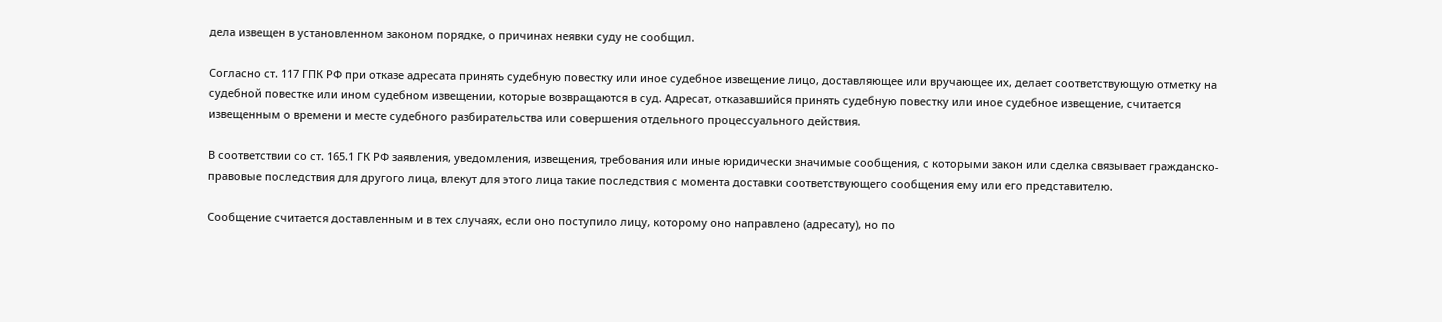дела извещен в установленном законом порядке, о причинах неявки суду не сообщил.

Согласно ст. 117 ГПК РФ при отказе адресата принять судебную повестку или иное судебное извещение лицо, доставляющее или вручающее их, делает соответствующую отметку на судебной повестке или ином судебном извещении, которые возвращаются в суд. Адресат, отказавшийся принять судебную повестку или иное судебное извещение, считается извещенным о времени и месте судебного разбирательства или совершения отдельного процессуального действия.

В соответствии со ст. 165.1 ГК РФ заявления, уведомления, извещения, требования или иные юридически значимые сообщения, с которыми закон или сделка связывает гражданско-правовые последствия для другого лица, влекут для этого лица такие последствия с момента доставки соответствующего сообщения ему или его представителю.

Сообщение считается доставленным и в тех случаях, если оно поступило лицу, которому оно направлено (адресату), но по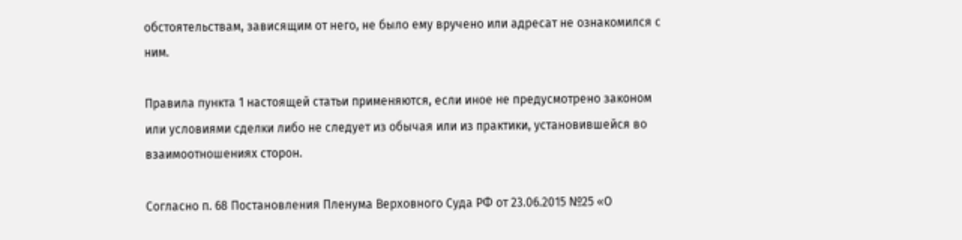обстоятельствам, зависящим от него, не было ему вручено или адресат не ознакомился с ним.

Правила пункта 1 настоящей статьи применяются, если иное не предусмотрено законом или условиями сделки либо не следует из обычая или из практики, установившейся во взаимоотношениях сторон.

Согласно п. 68 Постановления Пленума Верховного Суда РФ от 23.06.2015 №25 «О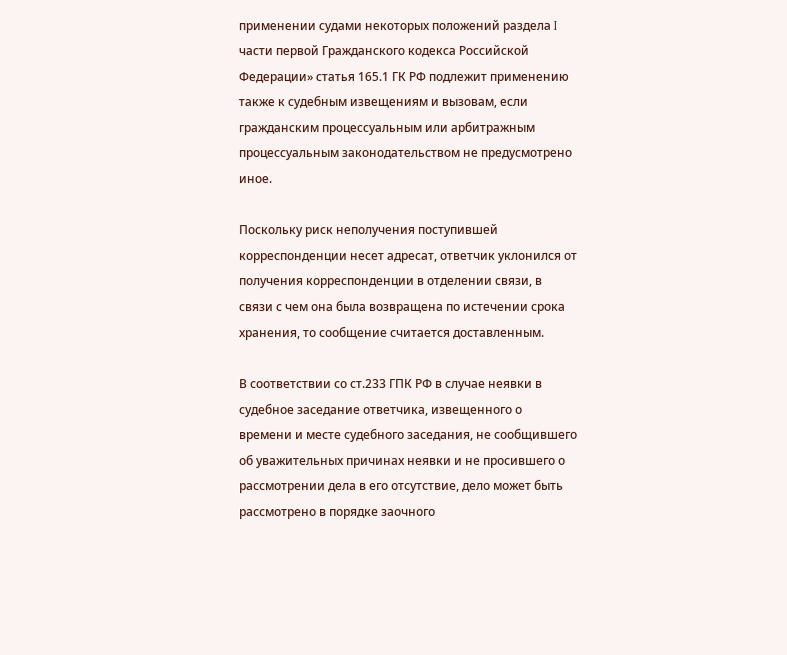применении судами некоторых положений раздела I части первой Гражданского кодекса Российской Федерации» статья 165.1 ГК РФ подлежит применению также к судебным извещениям и вызовам, если гражданским процессуальным или арбитражным процессуальным законодательством не предусмотрено иное.

Поскольку риск неполучения поступившей корреспонденции несет адресат, ответчик уклонился от получения корреспонденции в отделении связи, в связи с чем она была возвращена по истечении срока хранения, то сообщение считается доставленным.

В соответствии со ст.233 ГПК РФ в случае неявки в судебное заседание ответчика, извещенного о времени и месте судебного заседания, не сообщившего об уважительных причинах неявки и не просившего о рассмотрении дела в его отсутствие, дело может быть рассмотрено в порядке заочного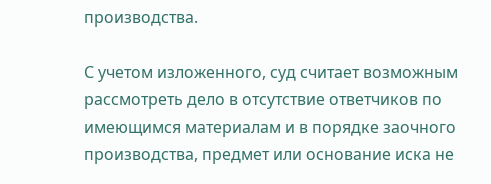производства.

С учетом изложенного, суд считает возможным рассмотреть дело в отсутствие ответчиков по имеющимся материалам и в порядке заочного производства, предмет или основание иска не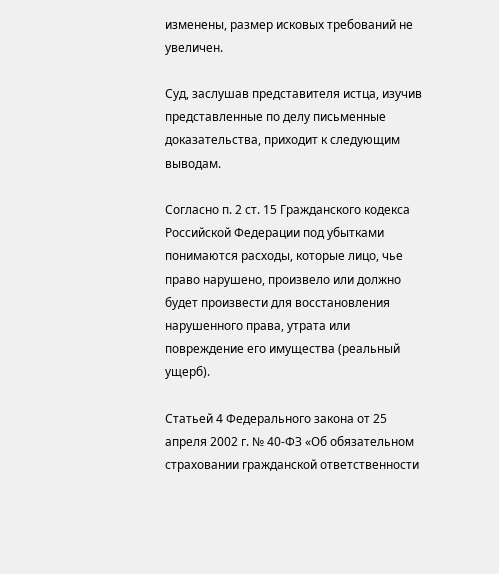изменены, размер исковых требований не увеличен.

Суд, заслушав представителя истца, изучив представленные по делу письменные доказательства, приходит к следующим выводам.

Согласно п. 2 ст. 15 Гражданского кодекса Российской Федерации под убытками понимаются расходы, которые лицо, чье право нарушено, произвело или должно будет произвести для восстановления нарушенного права, утрата или повреждение его имущества (реальный ущерб).

Статьей 4 Федерального закона от 25 апреля 2002 г. № 40-ФЗ «Об обязательном страховании гражданской ответственности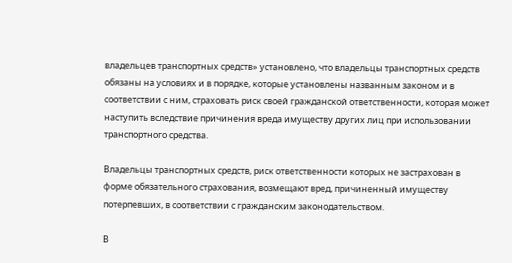владельцев транспортных средств» установлено, что владельцы транспортных средств обязаны на условиях и в порядке, которые установлены названным законом и в соответствии с ним, страховать риск своей гражданской ответственности, которая может наступить вследствие причинения вреда имуществу других лиц при использовании транспортного средства.

Владельцы транспортных средств, риск ответственности которых не застрахован в форме обязательного страхования, возмещают вред, причиненный имуществу потерпевших, в соответствии с гражданским законодательством.

В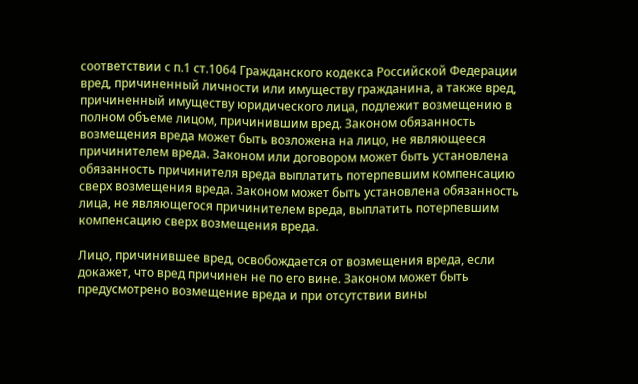соответствии с п.1 ст.1064 Гражданского кодекса Российской Федерации вред, причиненный личности или имуществу гражданина, а также вред, причиненный имуществу юридического лица, подлежит возмещению в полном объеме лицом, причинившим вред. Законом обязанность возмещения вреда может быть возложена на лицо, не являющееся причинителем вреда. Законом или договором может быть установлена обязанность причинителя вреда выплатить потерпевшим компенсацию сверх возмещения вреда. Законом может быть установлена обязанность лица, не являющегося причинителем вреда, выплатить потерпевшим компенсацию сверх возмещения вреда.

Лицо, причинившее вред, освобождается от возмещения вреда, если докажет, что вред причинен не по его вине. Законом может быть предусмотрено возмещение вреда и при отсутствии вины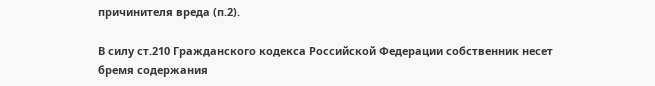причинителя вреда (п.2).

В силу ст.210 Гражданского кодекса Российской Федерации собственник несет бремя содержания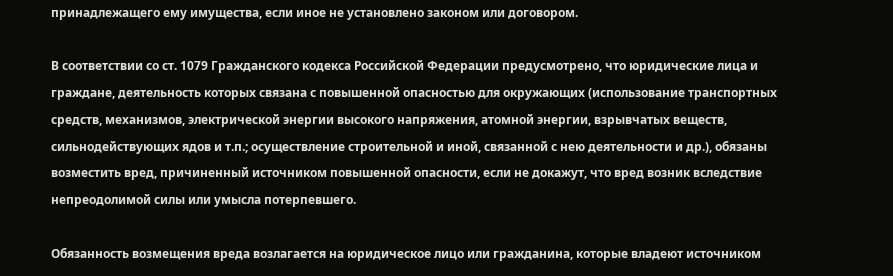принадлежащего ему имущества, если иное не установлено законом или договором.

В соответствии со ст. 1079 Гражданского кодекса Российской Федерации предусмотрено, что юридические лица и граждане, деятельность которых связана с повышенной опасностью для окружающих (использование транспортных средств, механизмов, электрической энергии высокого напряжения, атомной энергии, взрывчатых веществ, сильнодействующих ядов и т.п.; осуществление строительной и иной, связанной с нею деятельности и др.), обязаны возместить вред, причиненный источником повышенной опасности, если не докажут, что вред возник вследствие непреодолимой силы или умысла потерпевшего.

Обязанность возмещения вреда возлагается на юридическое лицо или гражданина, которые владеют источником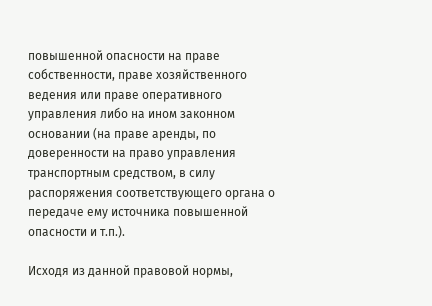повышенной опасности на праве собственности, праве хозяйственного ведения или праве оперативного управления либо на ином законном основании (на праве аренды, по доверенности на право управления транспортным средством, в силу распоряжения соответствующего органа о передаче ему источника повышенной опасности и т.п.).

Исходя из данной правовой нормы,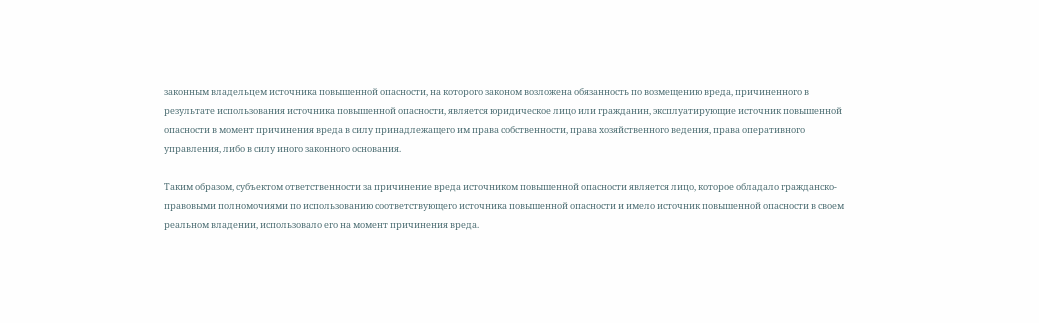законным владельцем источника повышенной опасности, на которого законом возложена обязанность по возмещению вреда, причиненного в результате использования источника повышенной опасности, является юридическое лицо или гражданин, эксплуатирующие источник повышенной опасности в момент причинения вреда в силу принадлежащего им права собственности, права хозяйственного ведения, права оперативного управления, либо в силу иного законного основания.

Таким образом, субъектом ответственности за причинение вреда источником повышенной опасности является лицо, которое обладало гражданско-правовыми полномочиями по использованию соответствующего источника повышенной опасности и имело источник повышенной опасности в своем реальном владении, использовало его на момент причинения вреда.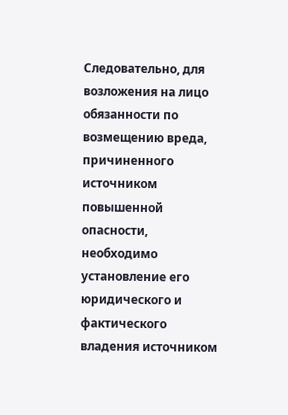Следовательно, для возложения на лицо обязанности по возмещению вреда, причиненного источником повышенной опасности, необходимо установление его юридического и фактического владения источником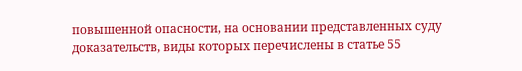повышенной опасности, на основании представленных суду доказательств, виды которых перечислены в статье 55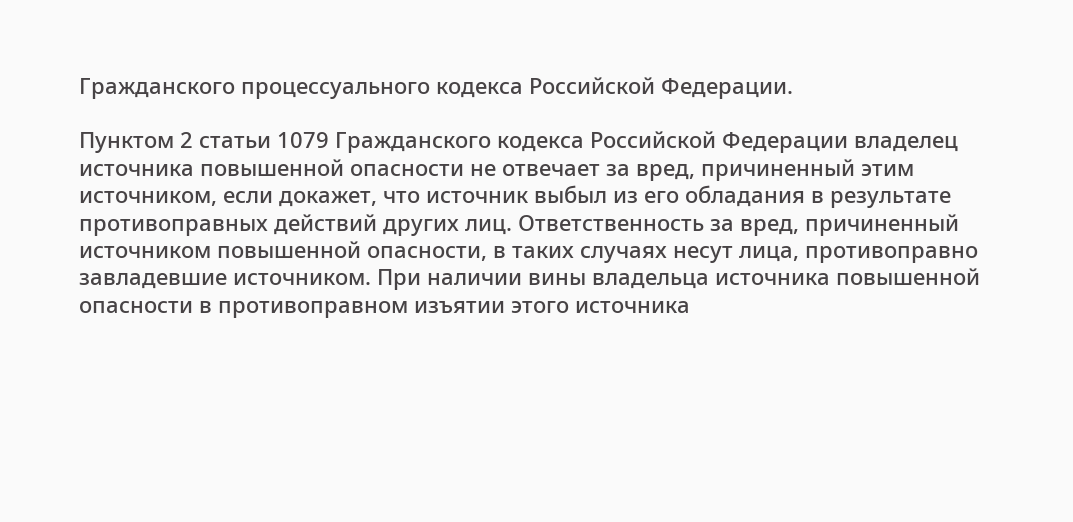Гражданского процессуального кодекса Российской Федерации.

Пунктом 2 статьи 1079 Гражданского кодекса Российской Федерации владелец источника повышенной опасности не отвечает за вред, причиненный этим источником, если докажет, что источник выбыл из его обладания в результате противоправных действий других лиц. Ответственность за вред, причиненный источником повышенной опасности, в таких случаях несут лица, противоправно завладевшие источником. При наличии вины владельца источника повышенной опасности в противоправном изъятии этого источника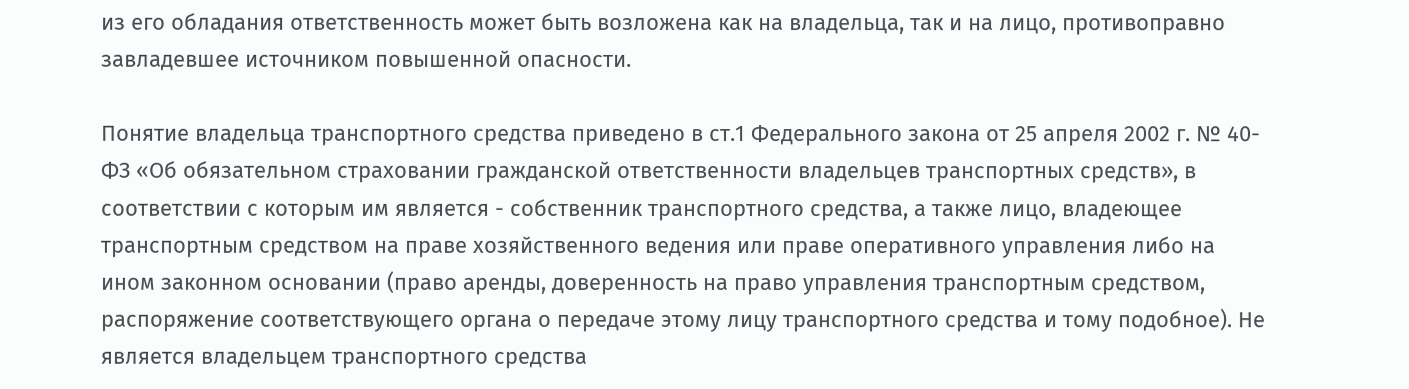из его обладания ответственность может быть возложена как на владельца, так и на лицо, противоправно завладевшее источником повышенной опасности.

Понятие владельца транспортного средства приведено в ст.1 Федерального закона от 25 апреля 2002 г. № 40-ФЗ «Об обязательном страховании гражданской ответственности владельцев транспортных средств», в соответствии с которым им является - собственник транспортного средства, а также лицо, владеющее транспортным средством на праве хозяйственного ведения или праве оперативного управления либо на ином законном основании (право аренды, доверенность на право управления транспортным средством, распоряжение соответствующего органа о передаче этому лицу транспортного средства и тому подобное). Не является владельцем транспортного средства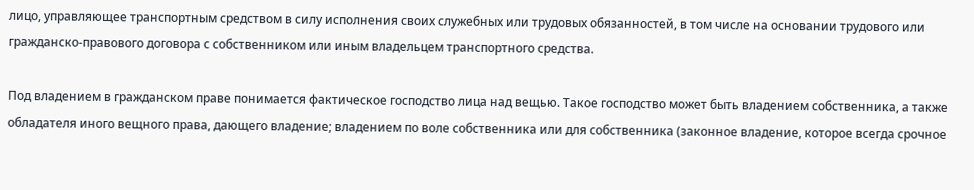лицо, управляющее транспортным средством в силу исполнения своих служебных или трудовых обязанностей, в том числе на основании трудового или гражданско-правового договора с собственником или иным владельцем транспортного средства.

Под владением в гражданском праве понимается фактическое господство лица над вещью. Такое господство может быть владением собственника, а также обладателя иного вещного права, дающего владение; владением по воле собственника или для собственника (законное владение, которое всегда срочное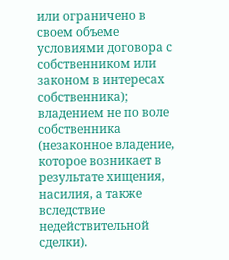или ограничено в своем объеме условиями договора с собственником или законом в интересах собственника); владением не по воле собственника (незаконное владение, которое возникает в результате хищения, насилия, а также вследствие недействительной сделки).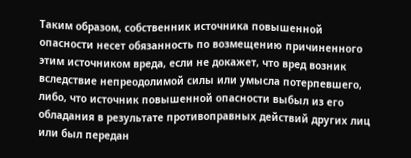Таким образом, собственник источника повышенной опасности несет обязанность по возмещению причиненного этим источником вреда, если не докажет, что вред возник вследствие непреодолимой силы или умысла потерпевшего, либо, что источник повышенной опасности выбыл из его обладания в результате противоправных действий других лиц или был передан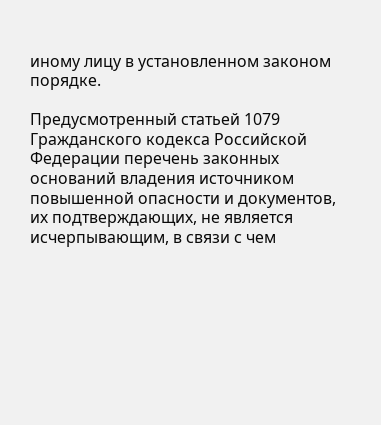иному лицу в установленном законом порядке.

Предусмотренный статьей 1079 Гражданского кодекса Российской Федерации перечень законных оснований владения источником повышенной опасности и документов, их подтверждающих, не является исчерпывающим, в связи с чем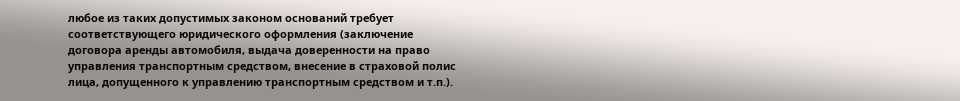любое из таких допустимых законом оснований требует соответствующего юридического оформления (заключение договора аренды автомобиля, выдача доверенности на право управления транспортным средством, внесение в страховой полис лица, допущенного к управлению транспортным средством и т.п.).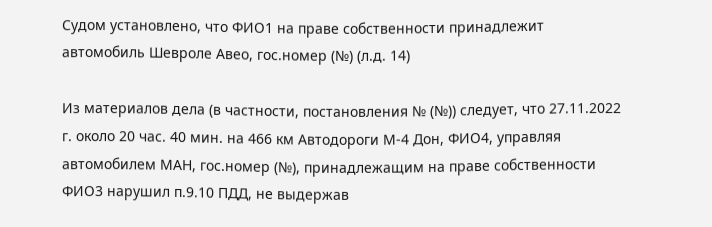Судом установлено, что ФИО1 на праве собственности принадлежит автомобиль Шевроле Авео, гос.номер (№) (л.д. 14)

Из материалов дела (в частности, постановления № (№)) следует, что 27.11.2022 г. около 20 час. 40 мин. на 466 км Автодороги М-4 Дон, ФИО4, управляя автомобилем МАН, гос.номер (№), принадлежащим на праве собственности ФИО3 нарушил п.9.10 ПДД, не выдержав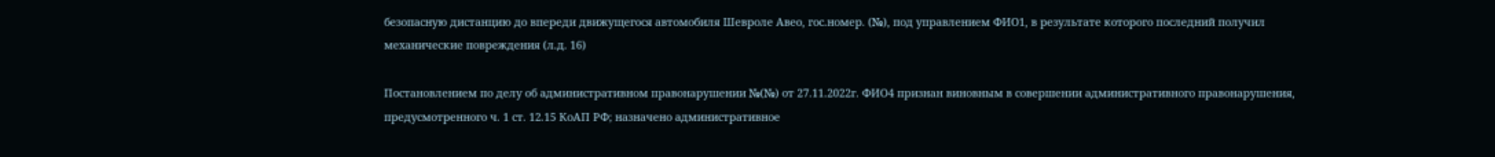безопасную дистанцию до впереди движущегося автомобиля Шевроле Авео, гос.номер. (№), под управлением ФИО1, в результате которого последний получил механические повреждения (л.д. 16)

Постановлением по делу об административном правонарушении №(№) от 27.11.2022г. ФИО4 признан виновным в совершении административного правонарушения, предусмотренного ч. 1 ст. 12.15 КоАП РФ; назначено административное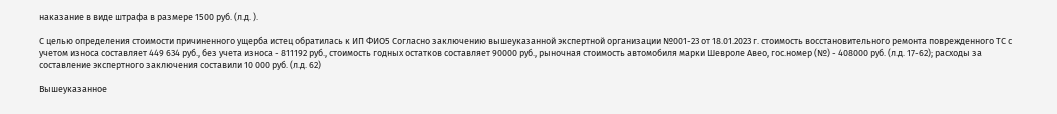наказание в виде штрафа в размере 1500 руб. (л.д. ).

С целью определения стоимости причиненного ущерба истец обратилась к ИП ФИО5 Согласно заключению вышеуказанной экспертной организации №001-23 от 18.01.2023 г. стоимость восстановительного ремонта поврежденного ТС с учетом износа составляет 449 634 руб., без учета износа - 811192 руб., стоимость годных остатков составляет 90000 руб., рыночная стоимость автомобиля марки Шевроле Авео, гос.номер (№) - 408000 руб. (л.д. 17-62); расходы за составление экспертного заключения составили 10 000 руб. (л.д. 62)

Вышеуказанное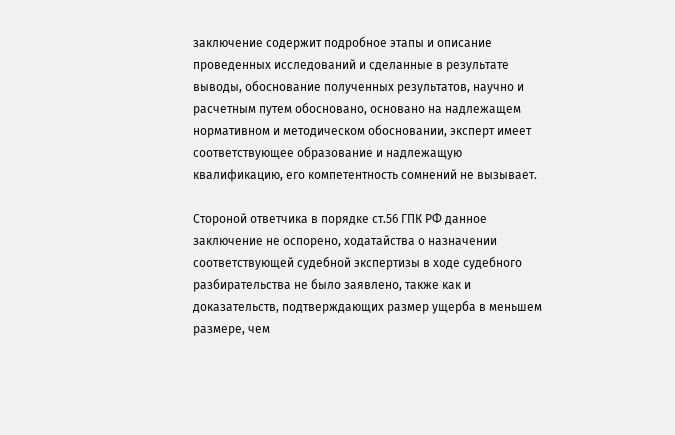заключение содержит подробное этапы и описание проведенных исследований и сделанные в результате выводы, обоснование полученных результатов, научно и расчетным путем обосновано, основано на надлежащем нормативном и методическом обосновании, эксперт имеет соответствующее образование и надлежащую квалификацию, его компетентность сомнений не вызывает.

Стороной ответчика в порядке ст.56 ГПК РФ данное заключение не оспорено, ходатайства о назначении соответствующей судебной экспертизы в ходе судебного разбирательства не было заявлено, также как и доказательств, подтверждающих размер ущерба в меньшем размере, чем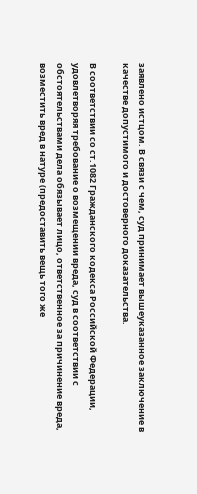заявлено истцом. В связи с чем, суд принимает вышеуказанное заключение в качестве допустимого и достоверного доказательства.

В соответствии со ст.1082 Гражданского кодекса Российской Федерации, удовлетворяя требование о возмещении вреда, суд в соответствии с обстоятельствами дела обязывает лицо, ответственное за причинение вреда, возместить вред в натуре (предоставить вещь того же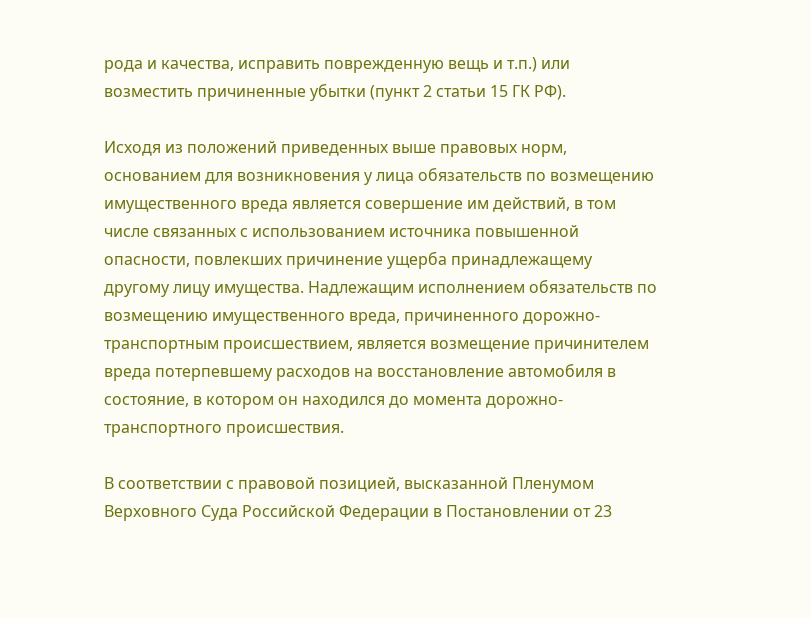рода и качества, исправить поврежденную вещь и т.п.) или возместить причиненные убытки (пункт 2 статьи 15 ГК РФ).

Исходя из положений приведенных выше правовых норм, основанием для возникновения у лица обязательств по возмещению имущественного вреда является совершение им действий, в том числе связанных с использованием источника повышенной опасности, повлекших причинение ущерба принадлежащему другому лицу имущества. Надлежащим исполнением обязательств по возмещению имущественного вреда, причиненного дорожно-транспортным происшествием, является возмещение причинителем вреда потерпевшему расходов на восстановление автомобиля в состояние, в котором он находился до момента дорожно-транспортного происшествия.

В соответствии с правовой позицией, высказанной Пленумом Верховного Суда Российской Федерации в Постановлении от 23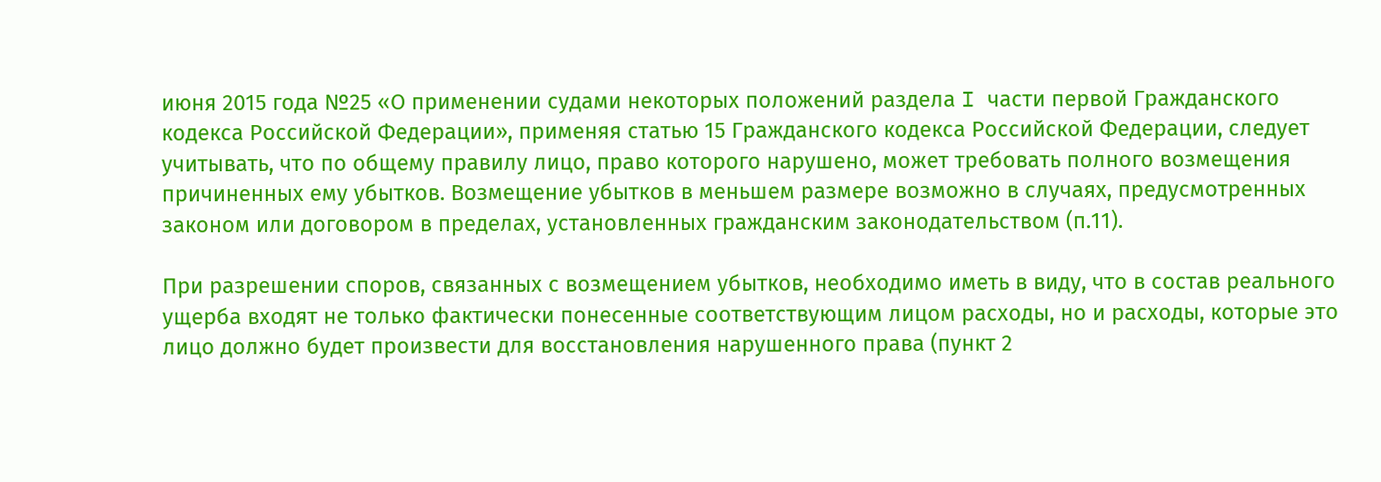июня 2015 года №25 «О применении судами некоторых положений раздела I части первой Гражданского кодекса Российской Федерации», применяя статью 15 Гражданского кодекса Российской Федерации, следует учитывать, что по общему правилу лицо, право которого нарушено, может требовать полного возмещения причиненных ему убытков. Возмещение убытков в меньшем размере возможно в случаях, предусмотренных законом или договором в пределах, установленных гражданским законодательством (п.11).

При разрешении споров, связанных с возмещением убытков, необходимо иметь в виду, что в состав реального ущерба входят не только фактически понесенные соответствующим лицом расходы, но и расходы, которые это лицо должно будет произвести для восстановления нарушенного права (пункт 2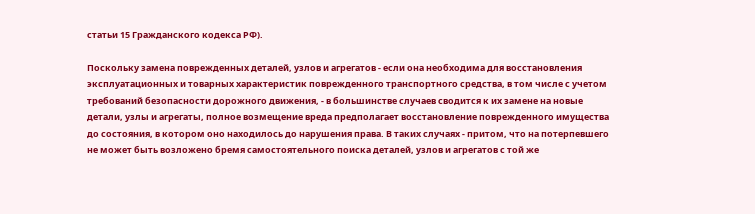статьи 15 Гражданского кодекса РФ).

Поскольку замена поврежденных деталей, узлов и агрегатов - если она необходима для восстановления эксплуатационных и товарных характеристик поврежденного транспортного средства, в том числе с учетом требований безопасности дорожного движения, - в большинстве случаев сводится к их замене на новые детали, узлы и агрегаты, полное возмещение вреда предполагает восстановление поврежденного имущества до состояния, в котором оно находилось до нарушения права. В таких случаях - притом, что на потерпевшего не может быть возложено бремя самостоятельного поиска деталей, узлов и агрегатов с той же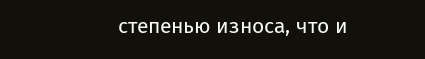степенью износа, что и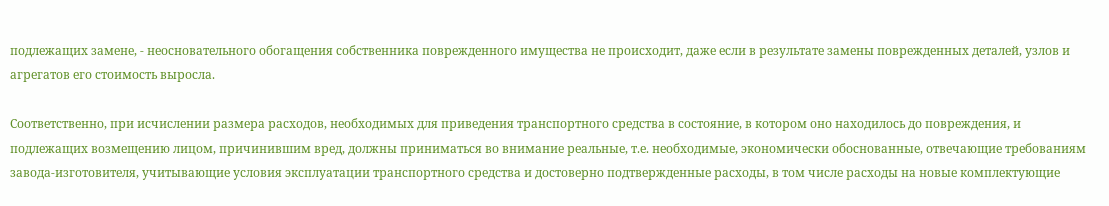подлежащих замене, - неосновательного обогащения собственника поврежденного имущества не происходит, даже если в результате замены поврежденных деталей, узлов и агрегатов его стоимость выросла.

Соответственно, при исчислении размера расходов, необходимых для приведения транспортного средства в состояние, в котором оно находилось до повреждения, и подлежащих возмещению лицом, причинившим вред, должны приниматься во внимание реальные, т.е. необходимые, экономически обоснованные, отвечающие требованиям завода-изготовителя, учитывающие условия эксплуатации транспортного средства и достоверно подтвержденные расходы, в том числе расходы на новые комплектующие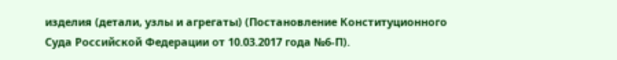изделия (детали, узлы и агрегаты) (Постановление Конституционного Суда Российской Федерации от 10.03.2017 года №6-П).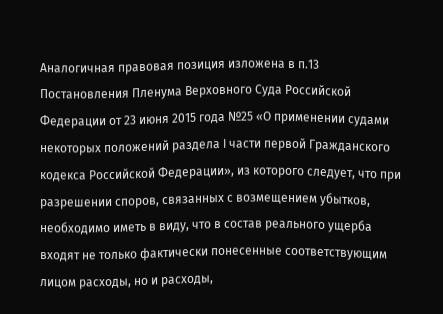Аналогичная правовая позиция изложена в п.13 Постановления Пленума Верховного Суда Российской Федерации от 23 июня 2015 года №25 «О применении судами некоторых положений раздела I части первой Гражданского кодекса Российской Федерации», из которого следует, что при разрешении споров, связанных с возмещением убытков, необходимо иметь в виду, что в состав реального ущерба входят не только фактически понесенные соответствующим лицом расходы, но и расходы,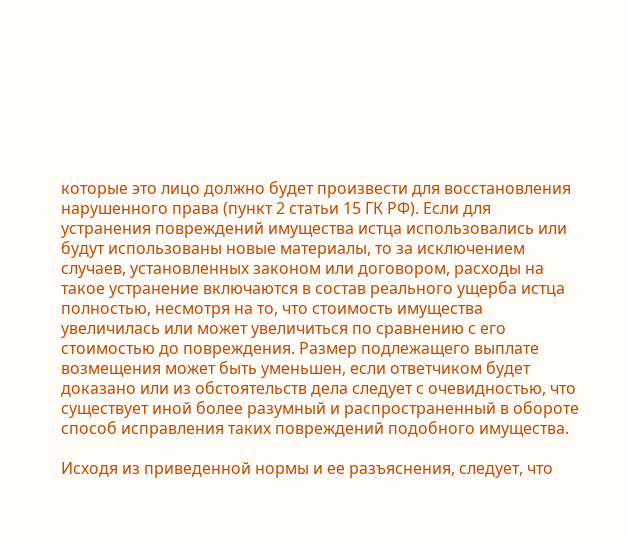которые это лицо должно будет произвести для восстановления нарушенного права (пункт 2 статьи 15 ГК РФ). Если для устранения повреждений имущества истца использовались или будут использованы новые материалы, то за исключением случаев, установленных законом или договором, расходы на такое устранение включаются в состав реального ущерба истца полностью, несмотря на то, что стоимость имущества увеличилась или может увеличиться по сравнению с его стоимостью до повреждения. Размер подлежащего выплате возмещения может быть уменьшен, если ответчиком будет доказано или из обстоятельств дела следует с очевидностью, что существует иной более разумный и распространенный в обороте способ исправления таких повреждений подобного имущества.

Исходя из приведенной нормы и ее разъяснения, следует, что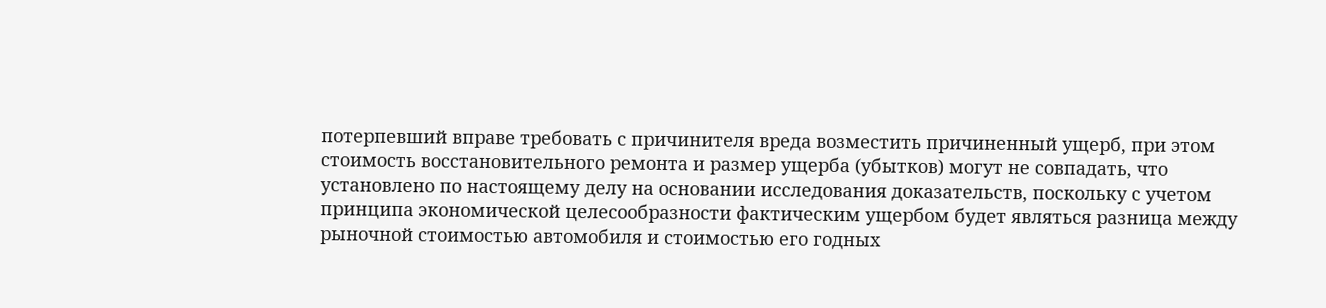потерпевший вправе требовать с причинителя вреда возместить причиненный ущерб, при этом стоимость восстановительного ремонта и размер ущерба (убытков) могут не совпадать, что установлено по настоящему делу на основании исследования доказательств, поскольку с учетом принципа экономической целесообразности фактическим ущербом будет являться разница между рыночной стоимостью автомобиля и стоимостью его годных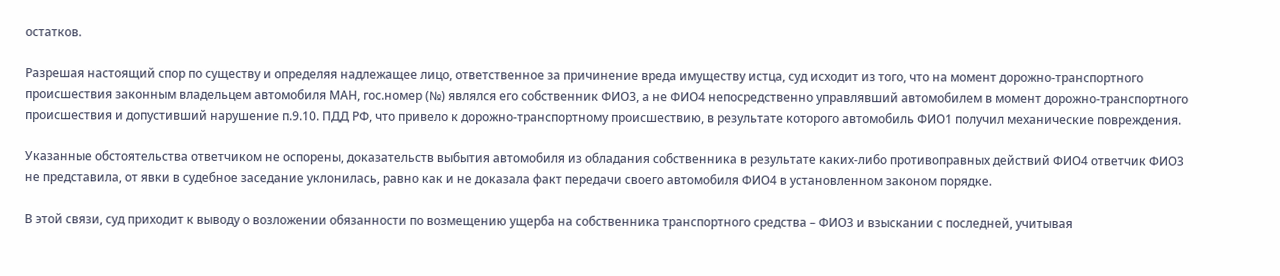остатков.

Разрешая настоящий спор по существу и определяя надлежащее лицо, ответственное за причинение вреда имуществу истца, суд исходит из того, что на момент дорожно-транспортного происшествия законным владельцем автомобиля МАН, гос.номер (№) являлся его собственник ФИО3, а не ФИО4 непосредственно управлявший автомобилем в момент дорожно-транспортного происшествия и допустивший нарушение п.9.10. ПДД РФ, что привело к дорожно-транспортному происшествию, в результате которого автомобиль ФИО1 получил механические повреждения.

Указанные обстоятельства ответчиком не оспорены, доказательств выбытия автомобиля из обладания собственника в результате каких-либо противоправных действий ФИО4 ответчик ФИО3 не представила, от явки в судебное заседание уклонилась, равно как и не доказала факт передачи своего автомобиля ФИО4 в установленном законом порядке.

В этой связи, суд приходит к выводу о возложении обязанности по возмещению ущерба на собственника транспортного средства – ФИО3 и взыскании с последней, учитывая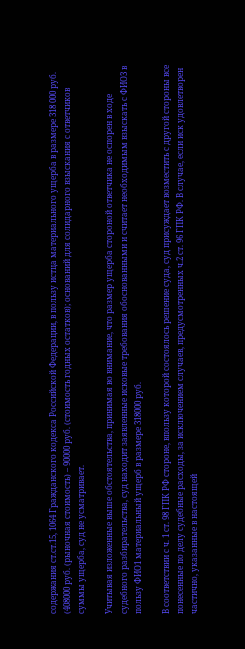содержания ст.ст.15, 1064 Гражданского кодекса Российской Федерации, в пользу истца материального ущерба в размере 318 000 руб. (408000 руб. (рыночная стоимость) – 90000 руб. (стоимость годных остатков); оснований для солидарного взыскания с ответчиков суммы ущерба, суд не усматривает.

Учитывая изложенные выше обстоятельства, принимая во внимание, что размер ущерба стороной ответчика не оспорен в ходе судебного разбирательства, суд находит заявленные исковые требования обоснованными и считает необходимым взыскать с ФИО3 в пользу ФИО1 материальный ущерб в размере 318000 руб.

В соответствии с ч. 1 ст. 98 ГПК РФ стороне, впользу которой состоялось решение суда, суд присуждает возместить с другой стороны все понесенные по делу судебные расходы, за исключением случаев, предусмотренных ч.2 ст. 96 ГПК РФ. В случае, если иск удовлетворен частично, указанные в настоящей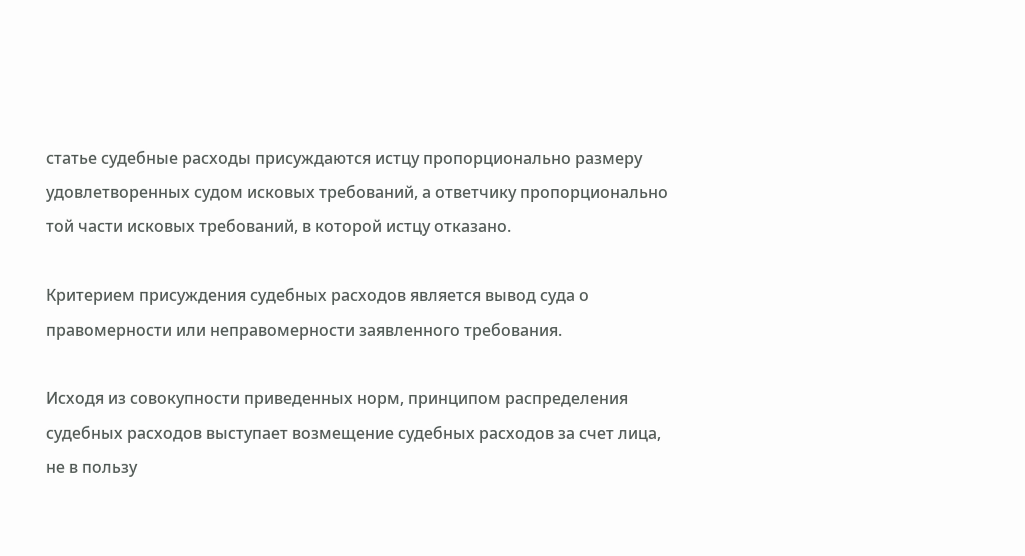статье судебные расходы присуждаются истцу пропорционально размеру удовлетворенных судом исковых требований, а ответчику пропорционально той части исковых требований, в которой истцу отказано.

Критерием присуждения судебных расходов является вывод суда о правомерности или неправомерности заявленного требования.

Исходя из совокупности приведенных норм, принципом распределения судебных расходов выступает возмещение судебных расходов за счет лица, не в пользу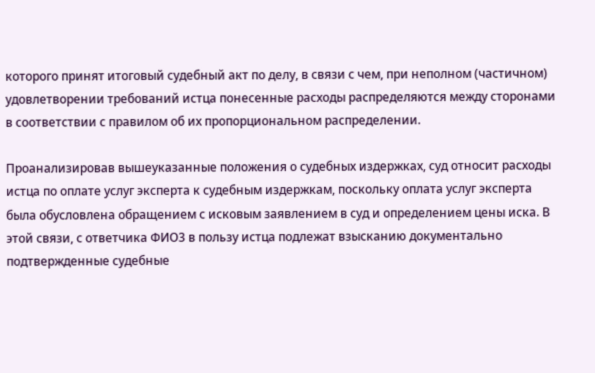которого принят итоговый судебный акт по делу, в связи с чем, при неполном (частичном) удовлетворении требований истца понесенные расходы распределяются между сторонами в соответствии с правилом об их пропорциональном распределении.

Проанализировав вышеуказанные положения о судебных издержках, суд относит расходы истца по оплате услуг эксперта к судебным издержкам, поскольку оплата услуг эксперта была обусловлена обращением с исковым заявлением в суд и определением цены иска. В этой связи, с ответчика ФИО3 в пользу истца подлежат взысканию документально подтвержденные судебные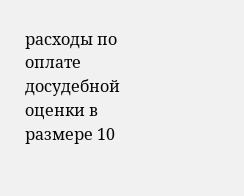расходы по оплате досудебной оценки в размере 10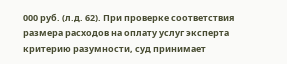000 руб. (л.д. 62). При проверке соответствия размера расходов на оплату услуг эксперта критерию разумности, суд принимает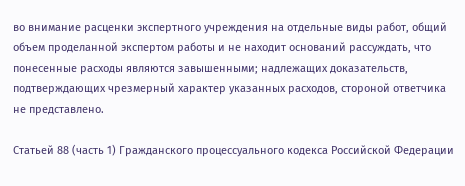во внимание расценки экспертного учреждения на отдельные виды работ, общий объем проделанной экспертом работы и не находит оснований рассуждать, что понесенные расходы являются завышенными; надлежащих доказательств, подтверждающих чрезмерный характер указанных расходов, стороной ответчика не представлено.

Статьей 88 (часть 1) Гражданского процессуального кодекса Российской Федерации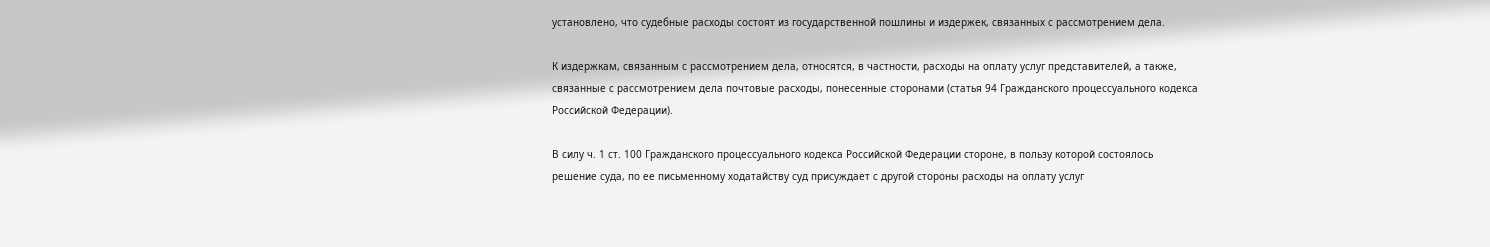установлено, что судебные расходы состоят из государственной пошлины и издержек, связанных с рассмотрением дела.

К издержкам, связанным с рассмотрением дела, относятся, в частности, расходы на оплату услуг представителей, а также, связанные с рассмотрением дела почтовые расходы, понесенные сторонами (статья 94 Гражданского процессуального кодекса Российской Федерации).

В силу ч. 1 ст. 100 Гражданского процессуального кодекса Российской Федерации стороне, в пользу которой состоялось решение суда, по ее письменному ходатайству суд присуждает с другой стороны расходы на оплату услуг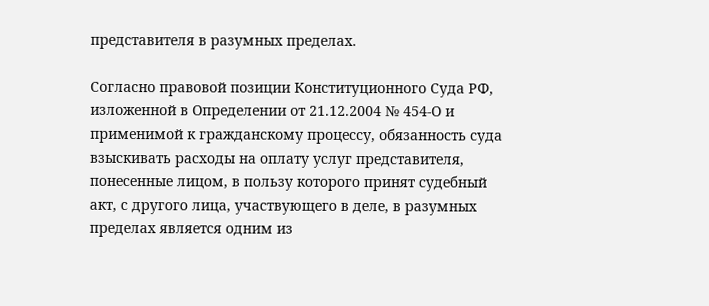представителя в разумных пределах.

Согласно правовой позиции Конституционного Суда РФ, изложенной в Определении от 21.12.2004 № 454-О и применимой к гражданскому процессу, обязанность суда взыскивать расходы на оплату услуг представителя, понесенные лицом, в пользу которого принят судебный акт, с другого лица, участвующего в деле, в разумных пределах является одним из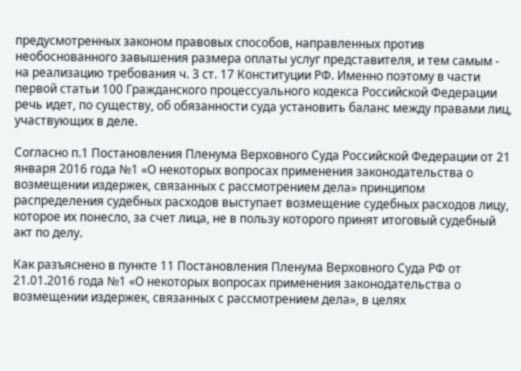предусмотренных законом правовых способов, направленных против необоснованного завышения размера оплаты услуг представителя, и тем самым - на реализацию требования ч. 3 ст. 17 Конституции РФ. Именно поэтому в части первой статьи 100 Гражданского процессуального кодекса Российской Федерации речь идет, по существу, об обязанности суда установить баланс между правами лиц, участвующих в деле.

Согласно п.1 Постановления Пленума Верховного Суда Российской Федерации от 21 января 2016 года №1 «О некоторых вопросах применения законодательства о возмещении издержек, связанных с рассмотрением дела» принципом распределения судебных расходов выступает возмещение судебных расходов лицу, которое их понесло, за счет лица, не в пользу которого принят итоговый судебный акт по делу.

Как разъяснено в пункте 11 Постановления Пленума Верховного Суда РФ от 21.01.2016 года №1 «О некоторых вопросах применения законодательства о возмещении издержек, связанных с рассмотрением дела», в целях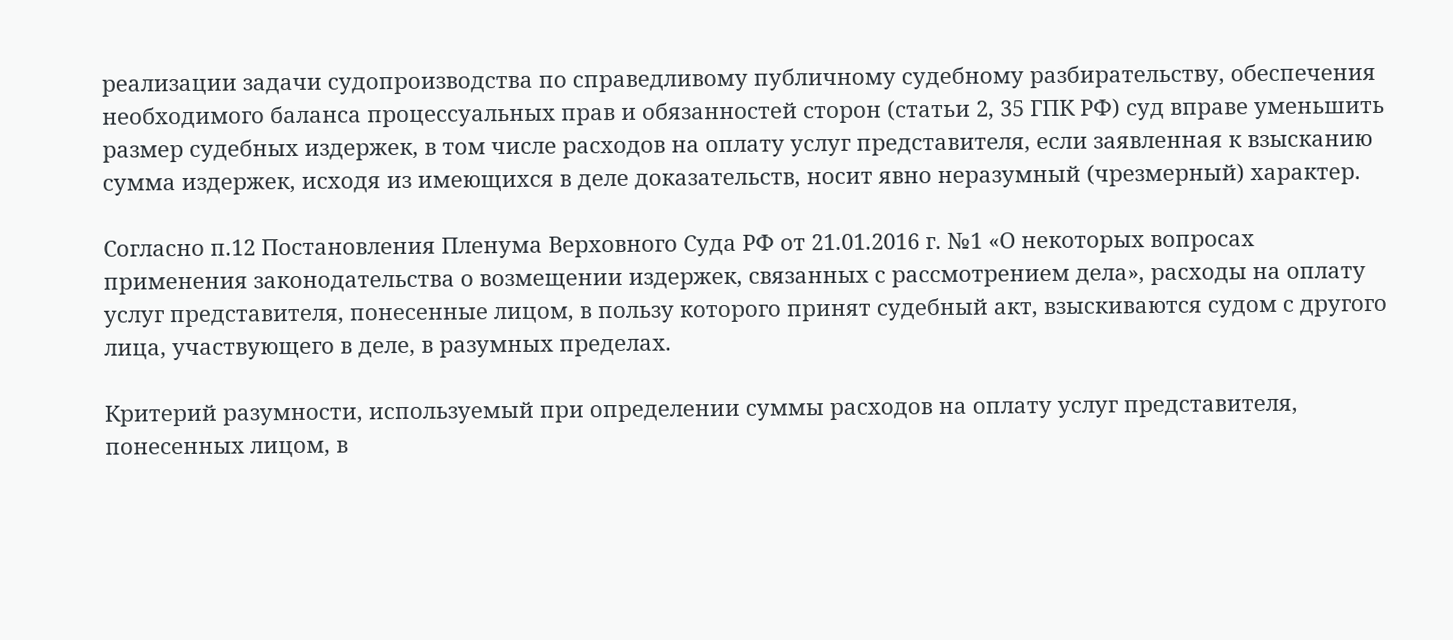реализации задачи судопроизводства по справедливому публичному судебному разбирательству, обеспечения необходимого баланса процессуальных прав и обязанностей сторон (статьи 2, 35 ГПК РФ) суд вправе уменьшить размер судебных издержек, в том числе расходов на оплату услуг представителя, если заявленная к взысканию сумма издержек, исходя из имеющихся в деле доказательств, носит явно неразумный (чрезмерный) характер.

Согласно п.12 Постановления Пленума Верховного Суда РФ от 21.01.2016 г. №1 «О некоторых вопросах применения законодательства о возмещении издержек, связанных с рассмотрением дела», расходы на оплату услуг представителя, понесенные лицом, в пользу которого принят судебный акт, взыскиваются судом с другого лица, участвующего в деле, в разумных пределах.

Критерий разумности, используемый при определении суммы расходов на оплату услуг представителя, понесенных лицом, в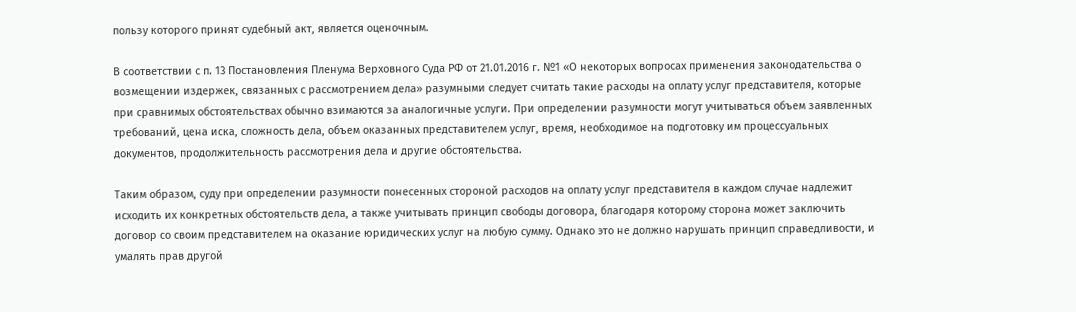пользу которого принят судебный акт, является оценочным.

В соответствии с п. 13 Постановления Пленума Верховного Суда РФ от 21.01.2016 г. №1 «О некоторых вопросах применения законодательства о возмещении издержек, связанных с рассмотрением дела» разумными следует считать такие расходы на оплату услуг представителя, которые при сравнимых обстоятельствах обычно взимаются за аналогичные услуги. При определении разумности могут учитываться объем заявленных требований, цена иска, сложность дела, объем оказанных представителем услуг, время, необходимое на подготовку им процессуальных документов, продолжительность рассмотрения дела и другие обстоятельства.

Таким образом, суду при определении разумности понесенных стороной расходов на оплату услуг представителя в каждом случае надлежит исходить их конкретных обстоятельств дела, а также учитывать принцип свободы договора, благодаря которому сторона может заключить договор со своим представителем на оказание юридических услуг на любую сумму. Однако это не должно нарушать принцип справедливости, и умалять прав другой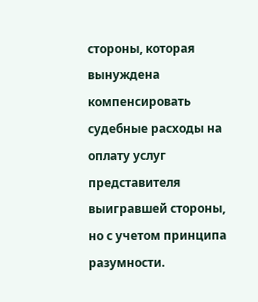стороны, которая вынуждена компенсировать судебные расходы на оплату услуг представителя выигравшей стороны, но с учетом принципа разумности.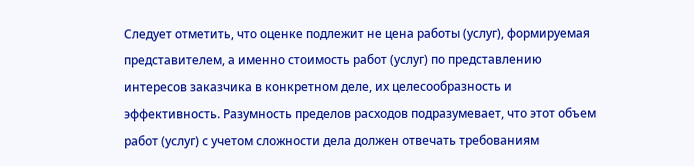Следует отметить, что оценке подлежит не цена работы (услуг), формируемая представителем, а именно стоимость работ (услуг) по представлению интересов заказчика в конкретном деле, их целесообразность и эффективность. Разумность пределов расходов подразумевает, что этот объем работ (услуг) с учетом сложности дела должен отвечать требованиям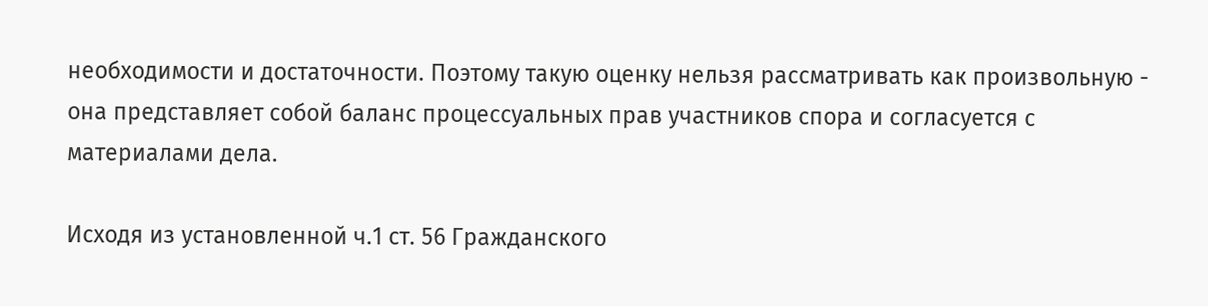необходимости и достаточности. Поэтому такую оценку нельзя рассматривать как произвольную - она представляет собой баланс процессуальных прав участников спора и согласуется с материалами дела.

Исходя из установленной ч.1 ст. 56 Гражданского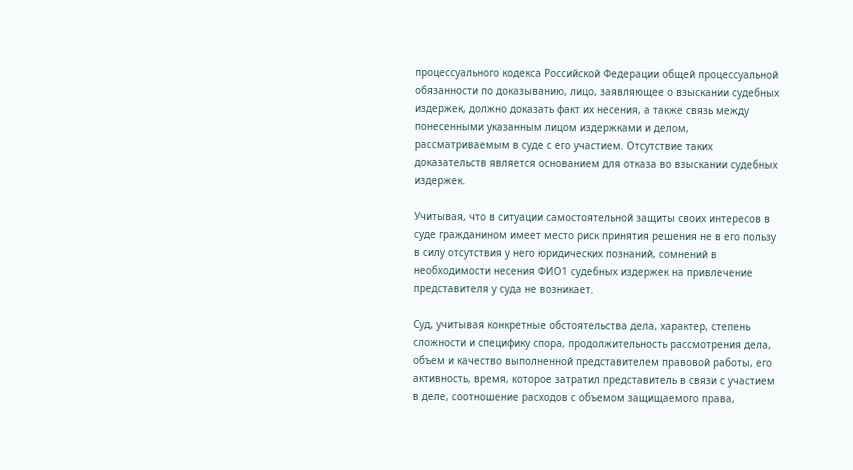процессуального кодекса Российской Федерации общей процессуальной обязанности по доказыванию, лицо, заявляющее о взыскании судебных издержек, должно доказать факт их несения, а также связь между понесенными указанным лицом издержками и делом, рассматриваемым в суде с его участием. Отсутствие таких доказательств является основанием для отказа во взыскании судебных издержек.

Учитывая, что в ситуации самостоятельной защиты своих интересов в суде гражданином имеет место риск принятия решения не в его пользу в силу отсутствия у него юридических познаний, сомнений в необходимости несения ФИО1 судебных издержек на привлечение представителя у суда не возникает.

Суд, учитывая конкретные обстоятельства дела, характер, степень сложности и специфику спора, продолжительность рассмотрения дела, объем и качество выполненной представителем правовой работы, его активность, время, которое затратил представитель в связи с участием в деле, соотношение расходов с объемом защищаемого права,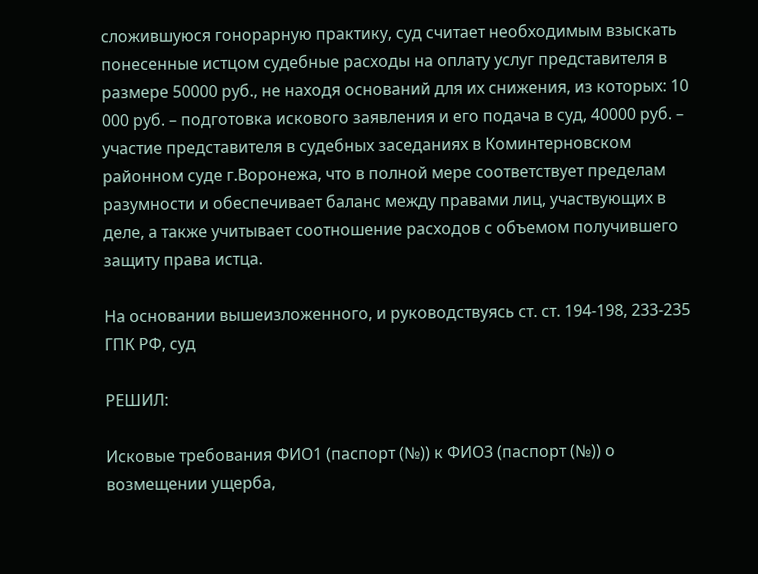сложившуюся гонорарную практику, суд считает необходимым взыскать понесенные истцом судебные расходы на оплату услуг представителя в размере 50000 руб., не находя оснований для их снижения, из которых: 10 000 руб. – подготовка искового заявления и его подача в суд, 40000 руб. – участие представителя в судебных заседаниях в Коминтерновском районном суде г.Воронежа, что в полной мере соответствует пределам разумности и обеспечивает баланс между правами лиц, участвующих в деле, а также учитывает соотношение расходов с объемом получившего защиту права истца.

На основании вышеизложенного, и руководствуясь ст. ст. 194-198, 233-235 ГПК РФ, суд

РЕШИЛ:

Исковые требования ФИО1 (паспорт (№)) к ФИО3 (паспорт (№)) о возмещении ущерба,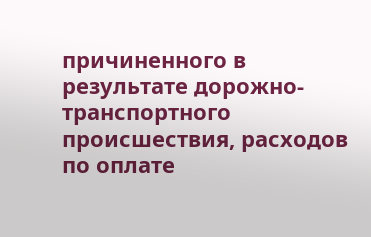причиненного в результате дорожно-транспортного происшествия, расходов по оплате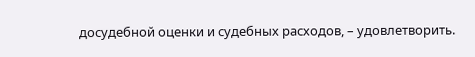досудебной оценки и судебных расходов, – удовлетворить.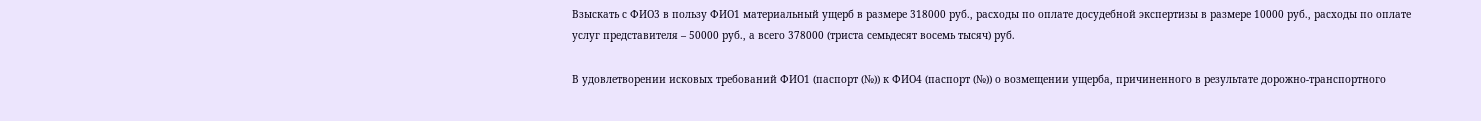Взыскать с ФИО3 в пользу ФИО1 материальный ущерб в размере 318000 руб., расходы по оплате досудебной экспертизы в размере 10000 руб., расходы по оплате услуг представителя – 50000 руб., а всего 378000 (триста семьдесят восемь тысяч) руб.

В удовлетворении исковых требований ФИО1 (паспорт (№)) к ФИО4 (паспорт (№)) о возмещении ущерба, причиненного в результате дорожно-транспортного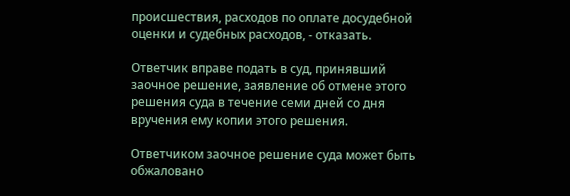происшествия, расходов по оплате досудебной оценки и судебных расходов, - отказать.

Ответчик вправе подать в суд, принявший заочное решение, заявление об отмене этого решения суда в течение семи дней со дня вручения ему копии этого решения.

Ответчиком заочное решение суда может быть обжаловано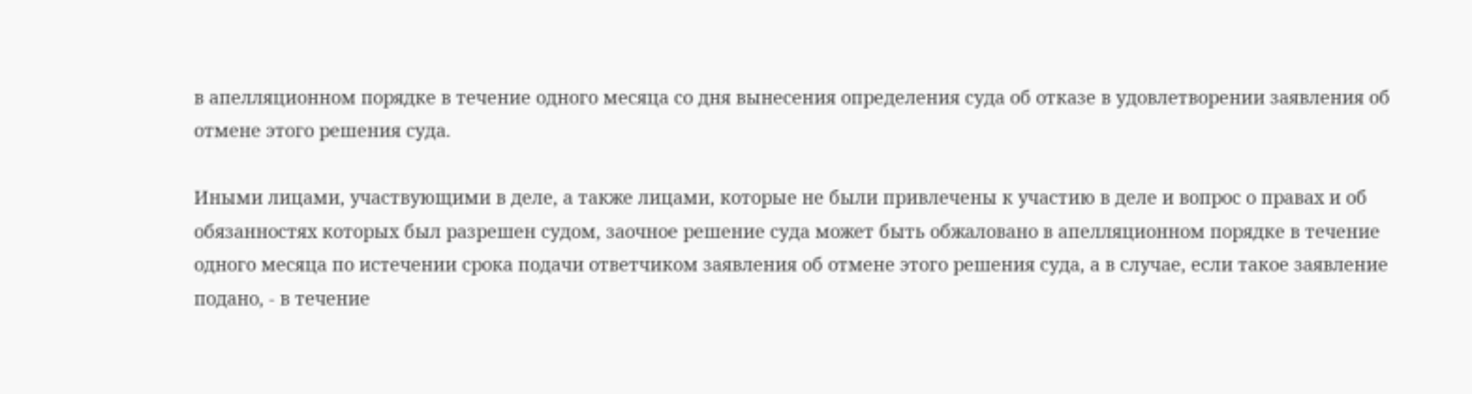в апелляционном порядке в течение одного месяца со дня вынесения определения суда об отказе в удовлетворении заявления об отмене этого решения суда.

Иными лицами, участвующими в деле, а также лицами, которые не были привлечены к участию в деле и вопрос о правах и об обязанностях которых был разрешен судом, заочное решение суда может быть обжаловано в апелляционном порядке в течение одного месяца по истечении срока подачи ответчиком заявления об отмене этого решения суда, а в случае, если такое заявление подано, - в течение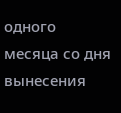одного месяца со дня вынесения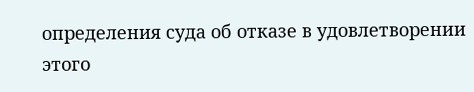определения суда об отказе в удовлетворении этого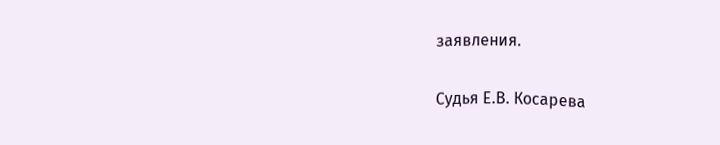заявления.

Судья Е.В. Косарева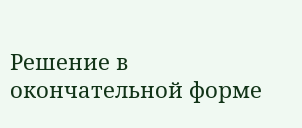Решение в окончательной форме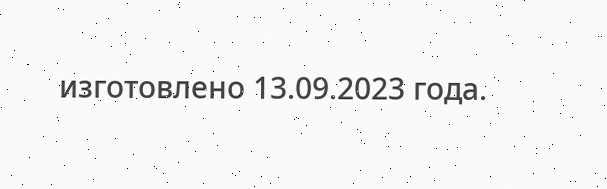изготовлено 13.09.2023 года.